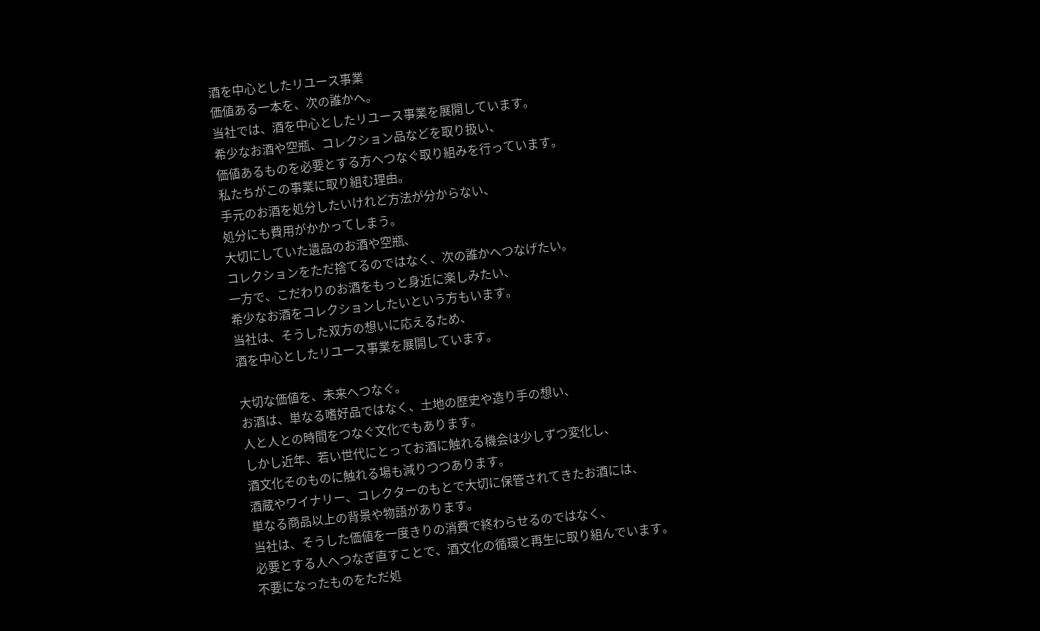酒を中心としたリユース事業
価値ある一本を、次の誰かへ。
当社では、酒を中心としたリユース事業を展開しています。
希少なお酒や空瓶、コレクション品などを取り扱い、
価値あるものを必要とする方へつなぐ取り組みを行っています。
私たちがこの事業に取り組む理由。
手元のお酒を処分したいけれど方法が分からない、
処分にも費用がかかってしまう。
大切にしていた遺品のお酒や空瓶、
コレクションをただ捨てるのではなく、次の誰かへつなげたい。
一方で、こだわりのお酒をもっと身近に楽しみたい、
希少なお酒をコレクションしたいという方もいます。
当社は、そうした双方の想いに応えるため、
酒を中心としたリユース事業を展開しています。

大切な価値を、未来へつなぐ。
お酒は、単なる嗜好品ではなく、土地の歴史や造り手の想い、
人と人との時間をつなぐ文化でもあります。
しかし近年、若い世代にとってお酒に触れる機会は少しずつ変化し、
酒文化そのものに触れる場も減りつつあります。
酒蔵やワイナリー、コレクターのもとで大切に保管されてきたお酒には、
単なる商品以上の背景や物語があります。
当社は、そうした価値を一度きりの消費で終わらせるのではなく、
必要とする人へつなぎ直すことで、酒文化の循環と再生に取り組んでいます。
不要になったものをただ処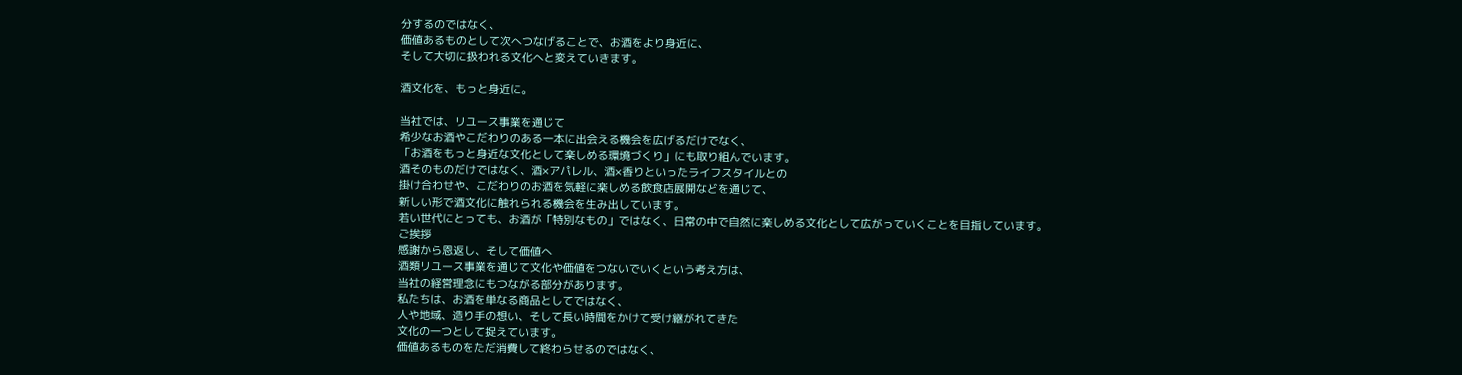分するのではなく、
価値あるものとして次へつなげることで、お酒をより身近に、
そして大切に扱われる文化へと変えていきます。

酒文化を、もっと身近に。

当社では、リユース事業を通じて
希少なお酒やこだわりのある一本に出会える機会を広げるだけでなく、
「お酒をもっと身近な文化として楽しめる環境づくり」にも取り組んでいます。
酒そのものだけではなく、酒×アパレル、酒×香りといったライフスタイルとの
掛け合わせや、こだわりのお酒を気軽に楽しめる飲食店展開などを通じて、
新しい形で酒文化に触れられる機会を生み出しています。
若い世代にとっても、お酒が「特別なもの」ではなく、日常の中で自然に楽しめる文化として広がっていくことを目指しています。
ご挨拶
感謝から恩返し、そして価値へ
酒類リユース事業を通じて文化や価値をつないでいくという考え方は、
当社の経営理念にもつながる部分があります。
私たちは、お酒を単なる商品としてではなく、
人や地域、造り手の想い、そして長い時間をかけて受け継がれてきた
文化の一つとして捉えています。
価値あるものをただ消費して終わらせるのではなく、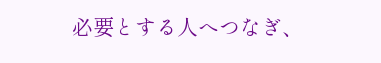必要とする人へつなぎ、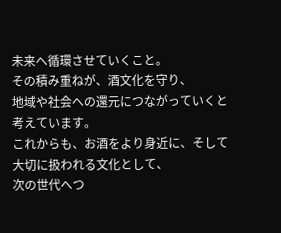未来へ循環させていくこと。
その積み重ねが、酒文化を守り、
地域や社会への還元につながっていくと考えています。
これからも、お酒をより身近に、そして大切に扱われる文化として、
次の世代へつ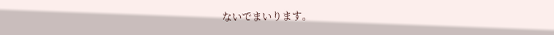ないでまいります。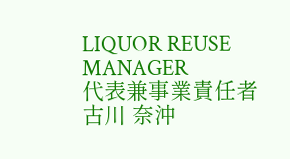LIQUOR REUSE MANAGER
代表兼事業責任者
古川 奈沖